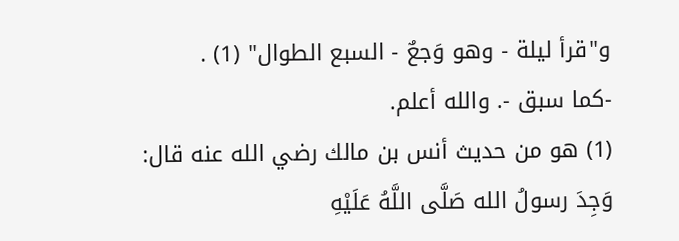و"قرأ ليلة - وهو وَجعٌ - السبع الطوال" (1) .
-كما سبق -. والله أعلم.
(1) هو من حديث أنس بن مالك رضي الله عنه قال:
وَجِدَ رسولُ الله صَلَّى اللَّهُ عَلَيْهِ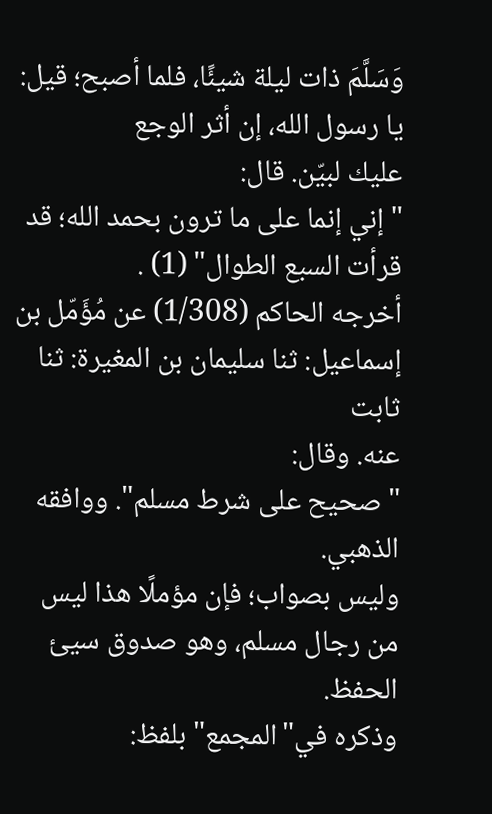وَسَلَّمَ ذات ليلة شيئًا، فلما أصبح؛ قيل: يا رسول الله، إن أثر الوجع
عليك لبيّن. قال:
"إني إنما على ما ترون بحمد الله؛ قد قرأت السبع الطوال" (1) .
أخرجه الحاكم (1/308) عن مُؤَمّل بن إسماعيل: ثنا سليمان بن المغيرة: ثنا ثابت
عنه. وقال:
"صحيح على شرط مسلم". ووافقه الذهبي.
وليس بصواب؛ فإن مؤملًا هذا ليس من رجال مسلم، وهو صدوق سيئ الحفظ.
وذكره في"المجمع"بلفظ: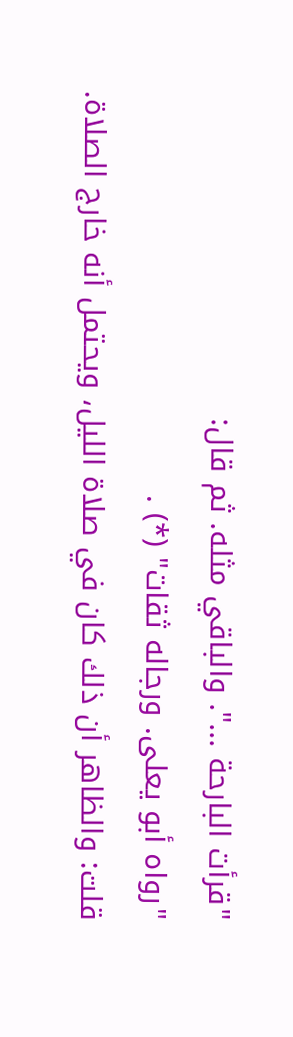"قرأت البارحة ...". والباقي مثله. ثم قال:
"رواه أبو يعلى. ورجاله ثقات" (*) .
قلت: والظاهر أن ذلك كان في صلاة الليل، ويحتمل أنه خارج الصلاة.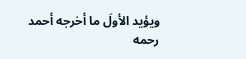ويؤيد الأولَ ما أخرجه أحمد رحمه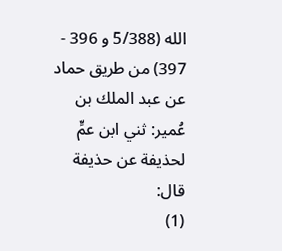الله (5/388 و 396 - 397) من طريق حماد
عن عبد الملك بن عُمير: ثني ابن عمٍّ لحذيفة عن حذيفة قال:
(1)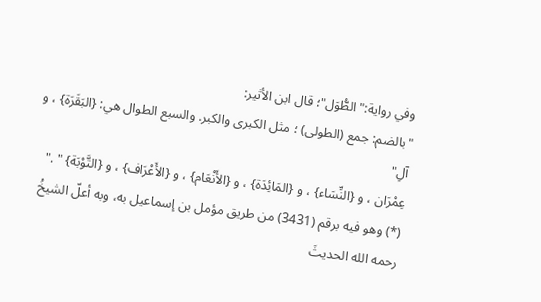وفي رواية:"الطُّوَل"؛ قال ابن الأثير:
"بالضم: جمع (الطولى) ؛ مثل الكبرى والكبر. والسبع الطوال هي: {البَقَرَة} ، و آلِ"
عِمْرَان ، و {النِّسَاء} ، و {المَائِدَة} ، و {الأَنْعَام} ، و {الأَعْرَاف} ، و {التَّوْبَة} " ."
(*) وهو فيه برقم (3431) من طريق مؤمل بن إسماعيل به، وبه أعلّ الشيخُ رحمه الله الحديثَ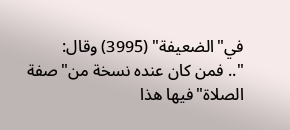في"الضعيفة" (3995) وقال:
".. فمن كان عنده نسخة من"صفة الصلاة"فيها هذا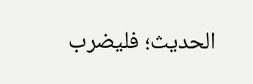الحديث؛ فليضرب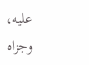عليه، وجزاه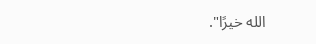الله خيرًا".